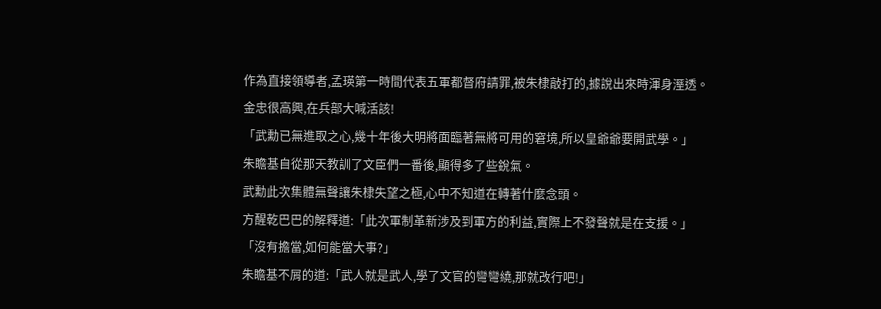作為直接領導者,孟瑛第一時間代表五軍都督府請罪,被朱棣敲打的,據說出來時渾身溼透。
金忠很高興,在兵部大喊活該!
「武勳已無進取之心,幾十年後大明將面臨著無將可用的窘境,所以皇爺爺要開武學。」
朱瞻基自從那天教訓了文臣們一番後,顯得多了些銳氣。
武勳此次集體無聲讓朱棣失望之極,心中不知道在轉著什麼念頭。
方醒乾巴巴的解釋道:「此次軍制革新涉及到軍方的利益,實際上不發聲就是在支援。」
「沒有擔當,如何能當大事?」
朱瞻基不屑的道:「武人就是武人,學了文官的彎彎繞,那就改行吧!」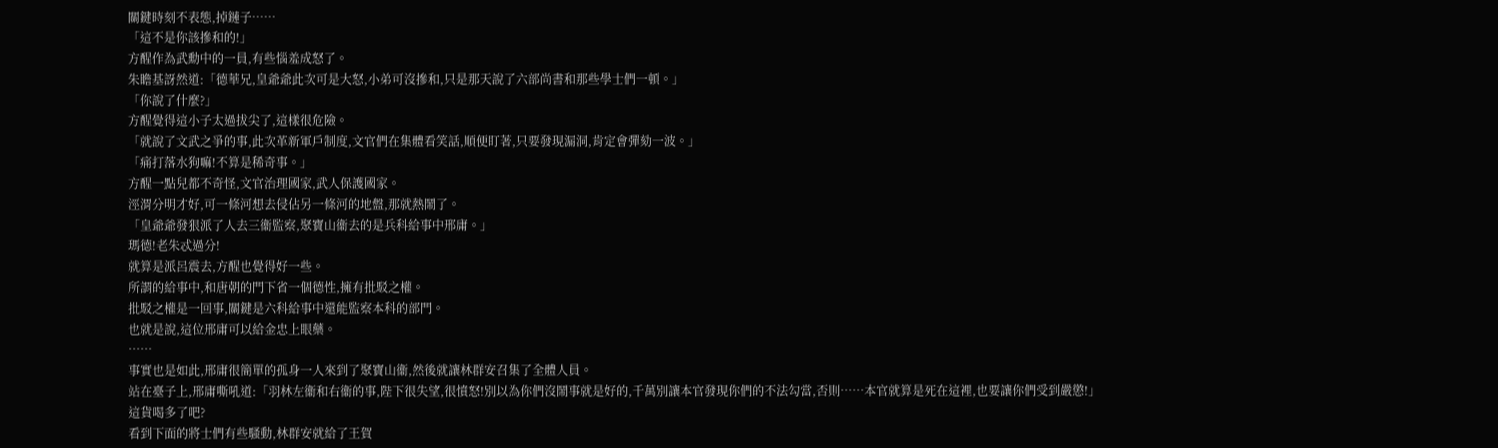關鍵時刻不表態,掉鏈子……
「這不是你該摻和的!」
方醒作為武勳中的一員,有些惱羞成怒了。
朱瞻基訝然道:「德華兄,皇爺爺此次可是大怒,小弟可沒摻和,只是那天說了六部尚書和那些學士們一頓。」
「你說了什麼?」
方醒覺得這小子太過拔尖了,這樣很危險。
「就說了文武之爭的事,此次革新軍戶制度,文官們在集體看笑話,順便盯著,只要發現漏洞,肯定會彈劾一波。」
「痛打落水狗嘛!不算是稀奇事。」
方醒一點兒都不奇怪,文官治理國家,武人保護國家。
涇渭分明才好,可一條河想去侵佔另一條河的地盤,那就熱鬧了。
「皇爺爺發狠派了人去三衞監察,聚寶山衞去的是兵科給事中邢庸。」
瑪德!老朱忒過分!
就算是派呂震去,方醒也覺得好一些。
所謂的給事中,和唐朝的門下省一個德性,擁有批駁之權。
批駁之權是一回事,關鍵是六科給事中還能監察本科的部門。
也就是說,這位邢庸可以給金忠上眼藥。
……
事實也是如此,邢庸很簡單的孤身一人來到了聚寶山衞,然後就讓林群安召集了全體人員。
站在臺子上,邢庸嘶吼道:「羽林左衞和右衞的事,陛下很失望,很憤怒!別以為你們沒鬧事就是好的,千萬別讓本官發現你們的不法勾當,否則……本官就算是死在這裡,也要讓你們受到嚴懲!」
這貨喝多了吧?
看到下面的將士們有些騷動,林群安就給了王賀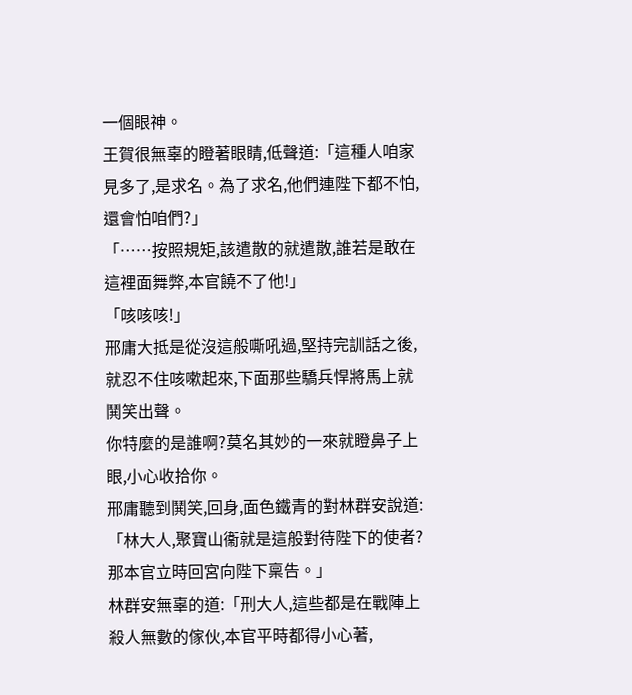一個眼神。
王賀很無辜的瞪著眼睛,低聲道:「這種人咱家見多了,是求名。為了求名,他們連陛下都不怕,還會怕咱們?」
「……按照規矩,該遣散的就遣散,誰若是敢在這裡面舞弊,本官饒不了他!」
「咳咳咳!」
邢庸大抵是從沒這般嘶吼過,堅持完訓話之後,就忍不住咳嗽起來,下面那些驕兵悍將馬上就鬨笑出聲。
你特麼的是誰啊?莫名其妙的一來就瞪鼻子上眼,小心收拾你。
邢庸聽到鬨笑,回身,面色鐵青的對林群安說道:「林大人,聚寶山衞就是這般對待陛下的使者?那本官立時回宮向陛下稟告。」
林群安無辜的道:「刑大人,這些都是在戰陣上殺人無數的傢伙,本官平時都得小心著,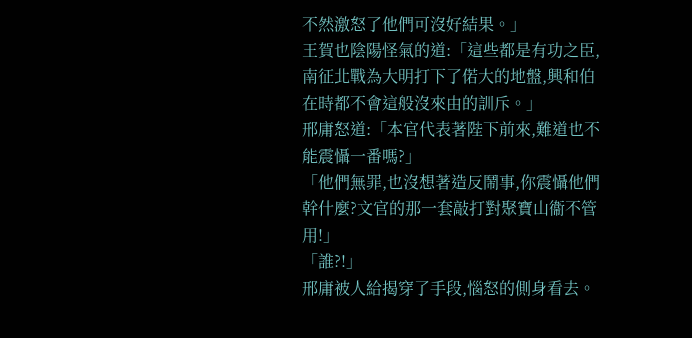不然激怒了他們可沒好結果。」
王賀也陰陽怪氣的道:「這些都是有功之臣,南征北戰為大明打下了偌大的地盤,興和伯在時都不會這般沒來由的訓斥。」
邢庸怒道:「本官代表著陛下前來,難道也不能震懾一番嗎?」
「他們無罪,也沒想著造反鬧事,你震懾他們幹什麼?文官的那一套敲打對聚寶山衞不管用!」
「誰?!」
邢庸被人給揭穿了手段,惱怒的側身看去。